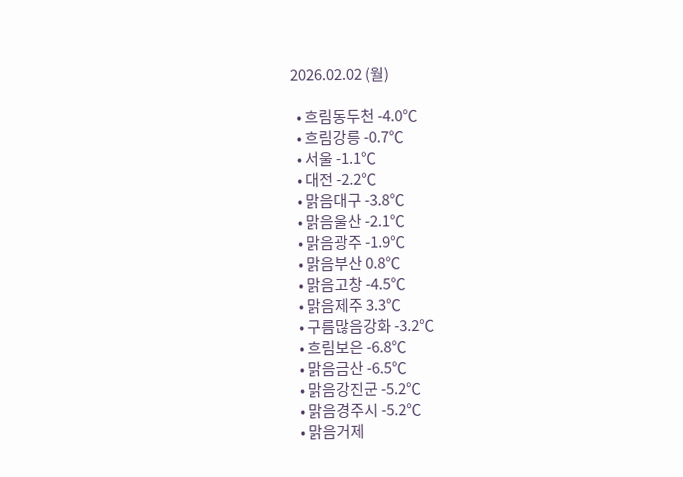2026.02.02 (월)

  • 흐림동두천 -4.0℃
  • 흐림강릉 -0.7℃
  • 서울 -1.1℃
  • 대전 -2.2℃
  • 맑음대구 -3.8℃
  • 맑음울산 -2.1℃
  • 맑음광주 -1.9℃
  • 맑음부산 0.8℃
  • 맑음고창 -4.5℃
  • 맑음제주 3.3℃
  • 구름많음강화 -3.2℃
  • 흐림보은 -6.8℃
  • 맑음금산 -6.5℃
  • 맑음강진군 -5.2℃
  • 맑음경주시 -5.2℃
  • 맑음거제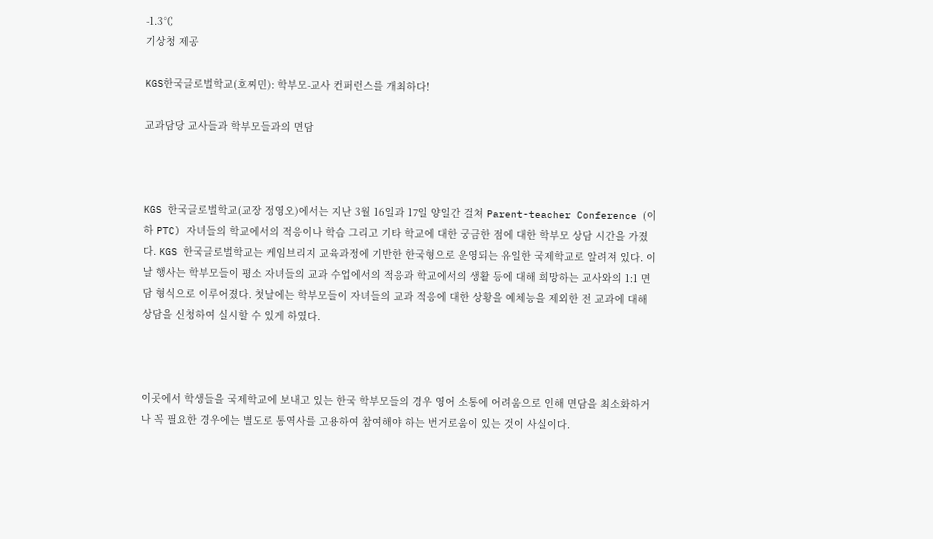-1.3℃
기상청 제공

KGS한국글로벌학교(호찌민): 학부모-교사 컨퍼런스를 개최하다!

교과담당 교사들과 학부모들과의 면담



KGS 한국글로벌학교(교장 정영오)에서는 지난 3월 16일과 17일 양일간 걸쳐 Parent-teacher Conference (이하 PTC) 자녀들의 학교에서의 적응이나 학습 그리고 기타 학교에 대한 궁금한 점에 대한 학부모 상담 시간을 가졌다. KGS 한국글로벌학교는 케임브리지 교육과정에 기반한 한국형으로 운영되는 유일한 국제학교로 알려져 있다. 이날 행사는 학부모들이 평소 자녀들의 교과 수업에서의 적응과 학교에서의 생활 등에 대해 희망하는 교사와의 1:1 면담 형식으로 이루어졌다. 첫날에는 학부모들이 자녀들의 교과 적응에 대한 상황을 예체능을 제외한 전 교과에 대해 상담을 신청하여 실시할 수 있게 하였다.



이곳에서 학생들을 국제학교에 보내고 있는 한국 학부모들의 경우 영어 소통에 어려움으로 인해 면담을 최소화하거나 꼭 필요한 경우에는 별도로 통역사를 고용하여 참여해야 하는 번거로움이 있는 것이 사실이다.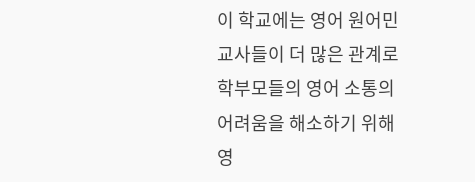이 학교에는 영어 원어민 교사들이 더 많은 관계로 학부모들의 영어 소통의 어려움을 해소하기 위해 영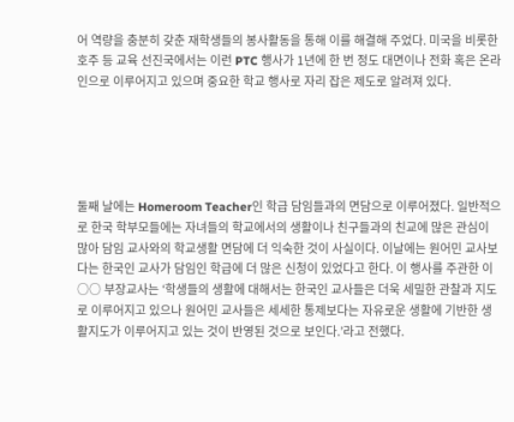어 역량을 충분히 갖춘 재학생들의 봉사활동을 통해 이를 해결해 주었다. 미국을 비롯한 호주 등 교육 선진국에서는 이런 PTC 행사가 1년에 한 번 정도 대면이나 전화 혹은 온라인으로 이루어지고 있으며 중요한 학교 행사로 자리 잡은 제도로 알려져 있다.





둘째 날에는 Homeroom Teacher인 학급 담임들과의 면담으로 이루어졌다. 일반적으로 한국 학부모들에는 자녀들의 학교에서의 생활이나 친구들과의 친교에 많은 관심이 많아 담임 교사와의 학교생활 면담에 더 익숙한 것이 사실이다. 이날에는 원어민 교사보다는 한국인 교사가 담임인 학급에 더 많은 신청이 있었다고 한다. 이 행사를 주관한 이○○ 부장교사는 ‘학생들의 생활에 대해서는 한국인 교사들은 더욱 세밀한 관찰과 지도로 이루어지고 있으나 원어민 교사들은 세세한 통제보다는 자유로운 생활에 기반한 생활지도가 이루어지고 있는 것이 반영된 것으로 보인다.’라고 전했다.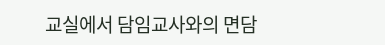교실에서 담임교사와의 면담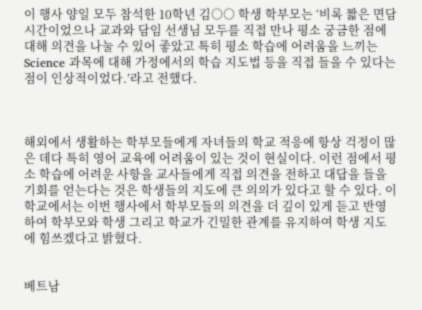이 행사 양일 모두 참석한 10학년 김○○ 학생 학부모는 ‘비록 짧은 면담시간이었으나 교과와 담임 선생님 모두를 직접 만나 평소 궁금한 점에 대해 의견을 나눌 수 있어 좋았고 특히 평소 학습에 어려움을 느끼는 Science 과목에 대해 가정에서의 학습 지도법 등을 직접 들을 수 있다는 점이 인상적이었다.’라고 전했다.



해외에서 생활하는 학부모들에게 자녀들의 학교 적응에 항상 걱정이 많은 데다 특히 영어 교육에 어려움이 있는 것이 현실이다. 이런 점에서 평소 학습에 어려운 사항을 교사들에게 직접 의견을 전하고 대답을 들을 기회를 얻는다는 것은 학생들의 지도에 큰 의의가 있다고 할 수 있다. 이 학교에서는 이번 행사에서 학부모들의 의견을 더 깊이 있게 듣고 반영하여 학부모와 학생 그리고 학교가 긴밀한 관계를 유지하여 학생 지도에 힘쓰겠다고 밝혔다.


베트남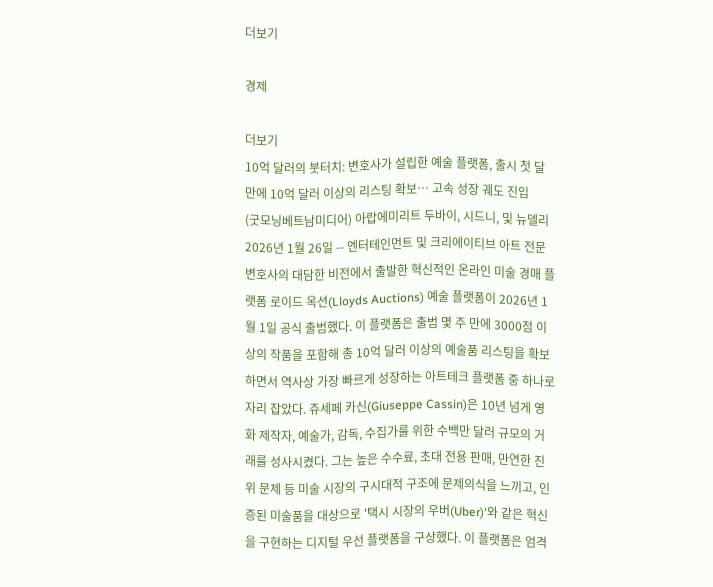더보기

경제

더보기
10억 달러의 붓터치: 변호사가 설립한 예술 플랫폼, 출시 첫 달 만에 10억 달러 이상의 리스팅 확보… 고속 성장 궤도 진입
(굿모닝베트남미디어) 아랍에미리트 두바이, 시드니, 및 뉴델리 2026년 1월 26일 -- 엔터테인먼트 및 크리에이티브 아트 전문 변호사의 대담한 비전에서 출발한 혁신적인 온라인 미술 경매 플랫폼 로이드 옥션(Lloyds Auctions) 예술 플랫폼이 2026년 1월 1일 공식 출범했다. 이 플랫폼은 출범 몇 주 만에 3000점 이상의 작품을 포함해 총 10억 달러 이상의 예술품 리스팅을 확보하면서 역사상 가장 빠르게 성장하는 아트테크 플랫폼 중 하나로 자리 잡았다. 쥬세페 카신(Giuseppe Cassin)은 10년 넘게 영화 제작자, 예술가, 감독, 수집가를 위한 수백만 달러 규모의 거래를 성사시켰다. 그는 높은 수수료, 초대 전용 판매, 만연한 진위 문제 등 미술 시장의 구시대적 구조에 문제의식을 느끼고, 인증된 미술품을 대상으로 '택시 시장의 우버(Uber)'와 같은 혁신을 구현하는 디지털 우선 플랫폼을 구상했다. 이 플랫폼은 엄격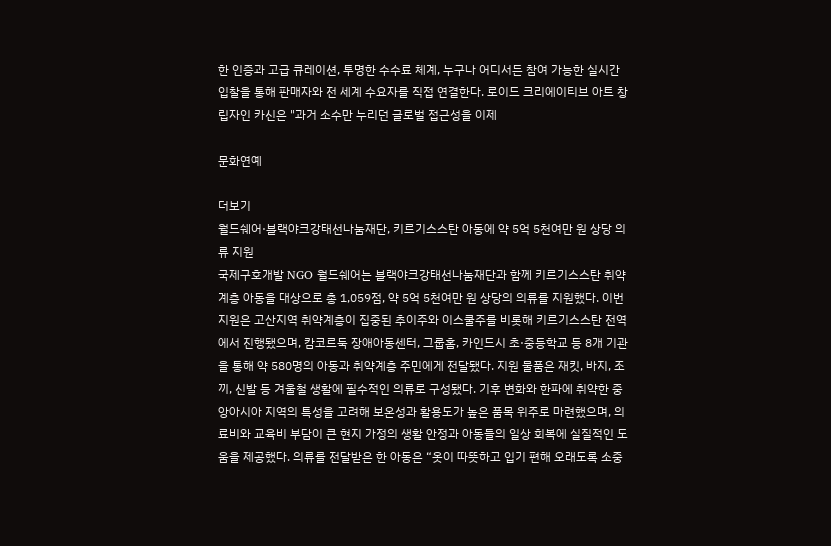한 인증과 고급 큐레이션, 투명한 수수료 체계, 누구나 어디서든 참여 가능한 실시간 입찰을 통해 판매자와 전 세계 수요자를 직접 연결한다. 로이드 크리에이티브 아트 창립자인 카신은 "과거 소수만 누리던 글로벌 접근성을 이제

문화연예

더보기
월드쉐어·블랙야크강태선나눔재단, 키르기스스탄 아동에 약 5억 5천여만 원 상당 의류 지원
국제구호개발 NGO 월드쉐어는 블랙야크강태선나눔재단과 함께 키르기스스탄 취약계층 아동을 대상으로 총 1,059점, 약 5억 5천여만 원 상당의 의류를 지원했다. 이번 지원은 고산지역 취약계층이 집중된 추이주와 이스쿨주를 비롯해 키르기스스탄 전역에서 진행됐으며, 캄코르둑 장애아동센터, 그룹홈, 카인드시 초·중등학교 등 8개 기관을 통해 약 580명의 아동과 취약계층 주민에게 전달됐다. 지원 물품은 재킷, 바지, 조끼, 신발 등 겨울철 생활에 필수적인 의류로 구성됐다. 기후 변화와 한파에 취약한 중앙아시아 지역의 특성을 고려해 보온성과 활용도가 높은 품목 위주로 마련했으며, 의료비와 교육비 부담이 큰 현지 가정의 생활 안정과 아동들의 일상 회복에 실질적인 도움을 제공했다. 의류를 전달받은 한 아동은 “옷이 따뜻하고 입기 편해 오래도록 소중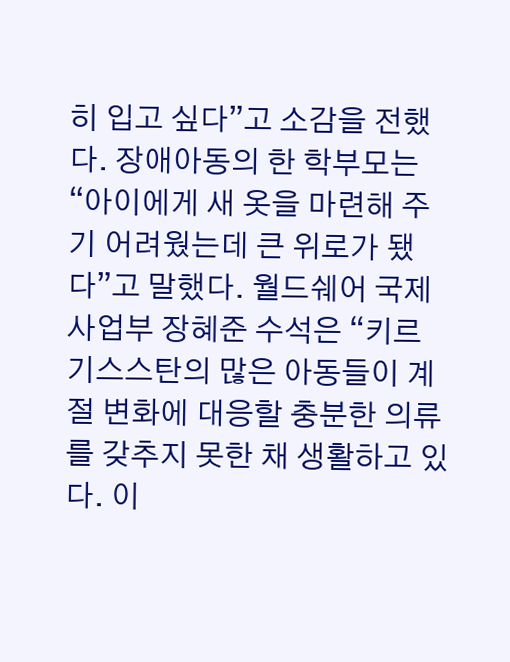히 입고 싶다”고 소감을 전했다. 장애아동의 한 학부모는 “아이에게 새 옷을 마련해 주기 어려웠는데 큰 위로가 됐다”고 말했다. 월드쉐어 국제사업부 장혜준 수석은 “키르기스스탄의 많은 아동들이 계절 변화에 대응할 충분한 의류를 갖추지 못한 채 생활하고 있다. 이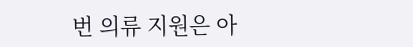번 의류 지원은 아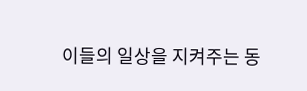이들의 일상을 지켜주는 동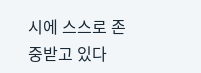시에 스스로 존중받고 있다